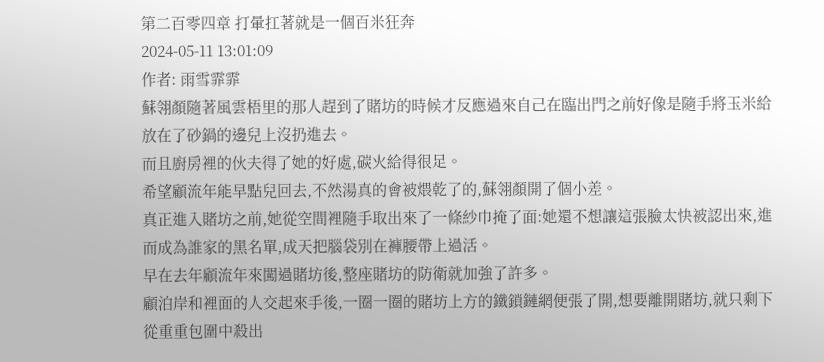第二百零四章 打暈扛著就是一個百米狂奔
2024-05-11 13:01:09
作者: 雨雪霏霏
蘇翎顏隨著風雲梧里的那人趕到了賭坊的時候才反應過來自己在臨出門之前好像是隨手將玉米給放在了砂鍋的邊兒上沒扔進去。
而且廚房裡的伙夫得了她的好處,碳火給得很足。
希望顧流年能早點兒回去,不然湯真的會被煨乾了的,蘇翎顏開了個小差。
真正進入賭坊之前,她從空間裡隨手取出來了一條紗巾掩了面:她還不想讓這張臉太快被認出來,進而成為誰家的黑名單,成天把腦袋別在褲腰帶上過活。
早在去年顧流年來闖過賭坊後,整座賭坊的防衛就加強了許多。
顧泊岸和裡面的人交起來手後,一圈一圈的賭坊上方的鐵鎖鏈網便張了開,想要離開賭坊,就只剩下從重重包圍中殺出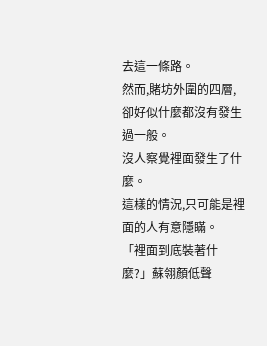去這一條路。
然而,賭坊外圍的四層,卻好似什麼都沒有發生過一般。
沒人察覺裡面發生了什麼。
這樣的情況,只可能是裡面的人有意隱瞞。
「裡面到底裝著什麼?」蘇翎顏低聲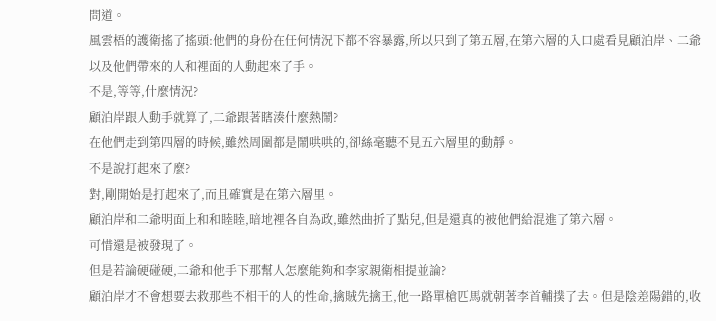問道。
風雲梧的護衛搖了搖頭:他們的身份在任何情況下都不容暴露,所以只到了第五層,在第六層的入口處看見顧泊岸、二爺以及他們帶來的人和裡面的人動起來了手。
不是,等等,什麼情況?
顧泊岸跟人動手就算了,二爺跟著瞎湊什麼熱鬧?
在他們走到第四層的時候,雖然周圍都是鬧哄哄的,卻絲毫聽不見五六層里的動靜。
不是說打起來了麼?
對,剛開始是打起來了,而且確實是在第六層里。
顧泊岸和二爺明面上和和睦睦,暗地裡各自為政,雖然曲折了點兒,但是還真的被他們給混進了第六層。
可惜還是被發現了。
但是若論硬碰硬,二爺和他手下那幫人怎麼能夠和李家親衛相提並論?
顧泊岸才不會想要去救那些不相干的人的性命,擒賊先擒王,他一路單槍匹馬就朝著李首輔撲了去。但是陰差陽錯的,收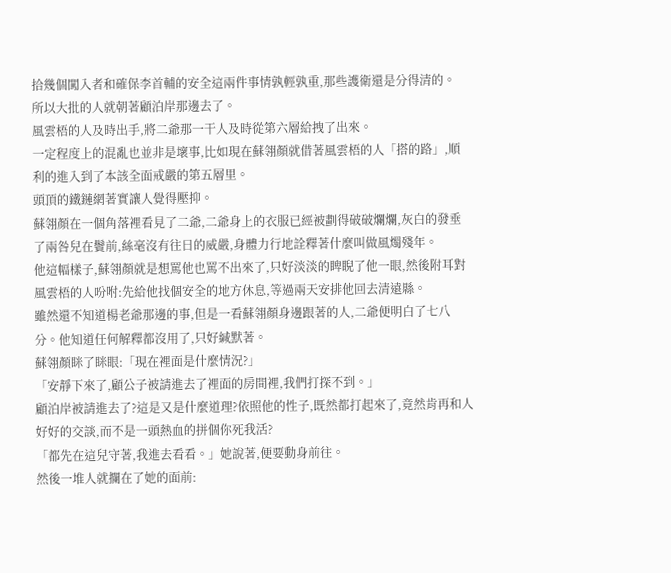拾幾個闖入者和確保李首輔的安全這兩件事情孰輕孰重,那些護衛還是分得清的。
所以大批的人就朝著顧泊岸那邊去了。
風雲梧的人及時出手,將二爺那一干人及時從第六層給拽了出來。
一定程度上的混亂也並非是壞事,比如現在蘇翎顏就借著風雲梧的人「搭的路」,順利的進入到了本該全面戒嚴的第五層里。
頭頂的鐵鏈網著實讓人覺得壓抑。
蘇翎顏在一個角落裡看見了二爺,二爺身上的衣服已經被劃得破破爛爛,灰白的發垂了兩咎兒在鬢前,絲毫沒有往日的威嚴,身體力行地詮釋著什麼叫做風燭殘年。
他這幅樣子,蘇翎顏就是想罵他也罵不出來了,只好淡淡的睥睨了他一眼,然後附耳對風雲梧的人吩咐:先給他找個安全的地方休息,等過兩天安排他回去清遠縣。
雖然還不知道楊老爺那邊的事,但是一看蘇翎顏身邊跟著的人,二爺便明白了七八分。他知道任何解釋都沒用了,只好緘默著。
蘇翎顏眯了眯眼:「現在裡面是什麼情況?」
「安靜下來了,顧公子被請進去了裡面的房間裡,我們打探不到。」
顧泊岸被請進去了?這是又是什麼道理?依照他的性子,既然都打起來了,竟然肯再和人好好的交談,而不是一頭熱血的拼個你死我活?
「都先在這兒守著,我進去看看。」她說著,便要動身前往。
然後一堆人就攔在了她的面前: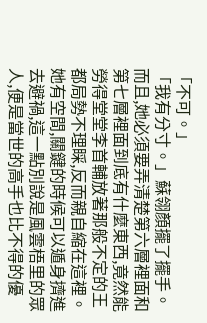「不可。」
「我有分寸。」蘇翎顏擺了擺手。
而且,她必須要弄清楚第六層裡面和第七層裡面到底有什麼東西,竟然能勞得堂堂李首輔放著那般不定的王都局勢不理睬,反而親自縮在這裡。
她有空間,關鍵的時候可以遁身擠進去避禍,這一點別說是風雲梧里的眾人,便是當世的高手也比不得的優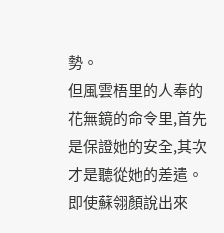勢。
但風雲梧里的人奉的花無鏡的命令里,首先是保證她的安全,其次才是聽從她的差遣。
即使蘇翎顏說出來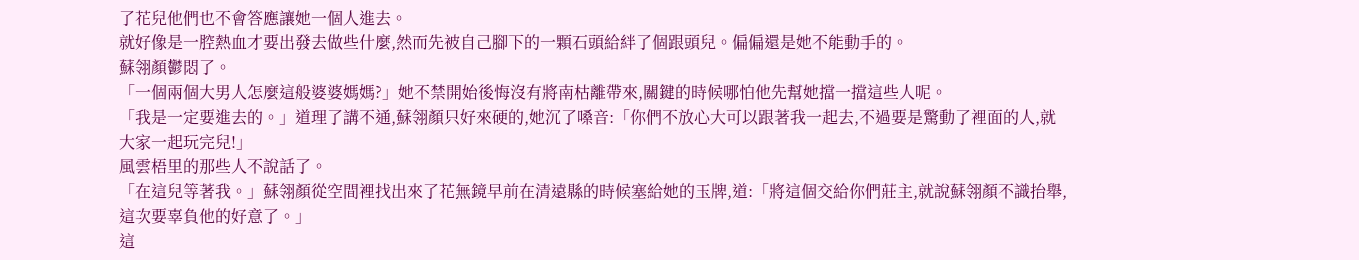了花兒他們也不會答應讓她一個人進去。
就好像是一腔熱血才要出發去做些什麼,然而先被自己腳下的一顆石頭給絆了個跟頭兒。偏偏還是她不能動手的。
蘇翎顏鬱悶了。
「一個兩個大男人怎麼這般婆婆媽媽?」她不禁開始後悔沒有將南枯離帶來,關鍵的時候哪怕他先幫她擋一擋這些人呢。
「我是一定要進去的。」道理了講不通,蘇翎顏只好來硬的,她沉了嗓音:「你們不放心大可以跟著我一起去,不過要是驚動了裡面的人,就大家一起玩完兒!」
風雲梧里的那些人不說話了。
「在這兒等著我。」蘇翎顏從空間裡找出來了花無鏡早前在清遠縣的時候塞給她的玉牌,道:「將這個交給你們莊主,就說蘇翎顏不識抬舉,這次要辜負他的好意了。」
這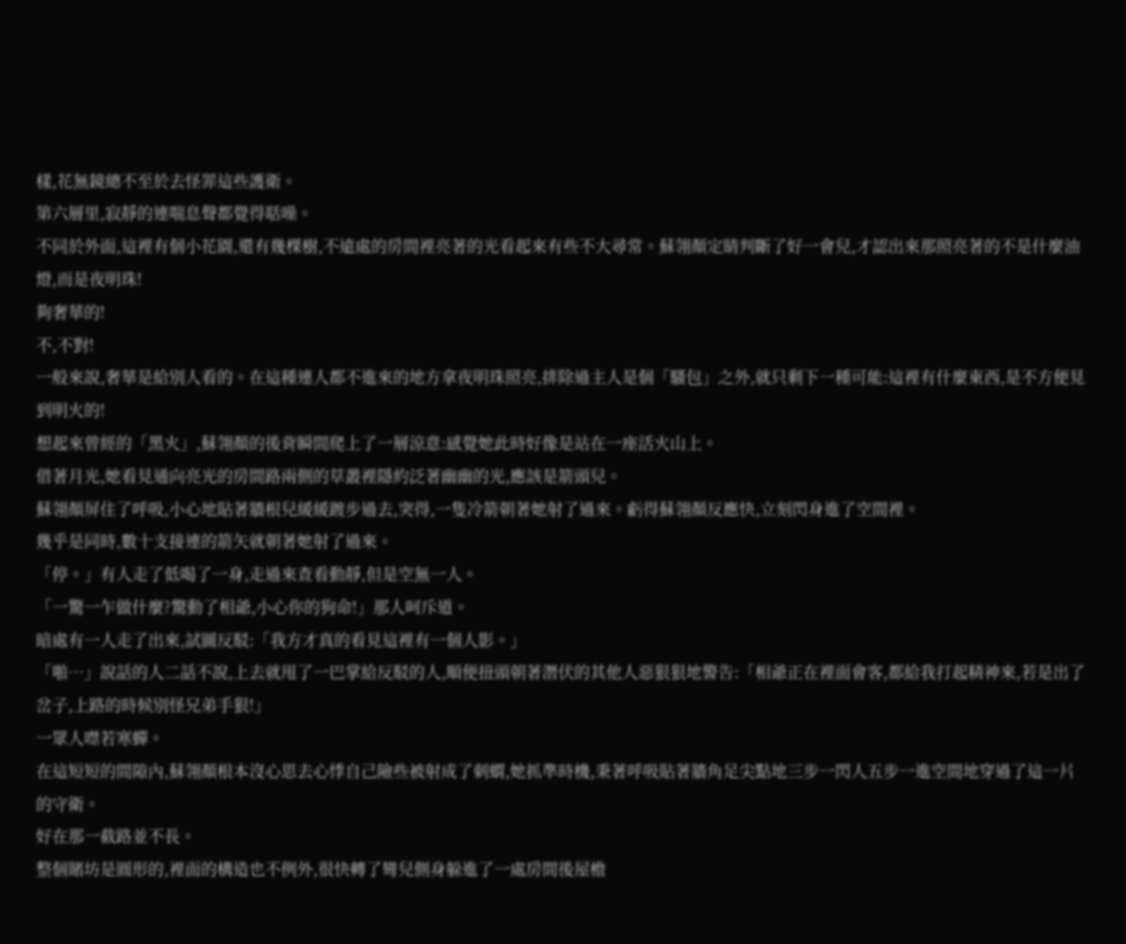樣,花無鏡總不至於去怪罪這些護衛。
第六層里,寂靜的連喘息聲都覺得聒噪。
不同於外面,這裡有個小花園,還有幾棵樹,不遠處的房間裡亮著的光看起來有些不大尋常。蘇翎顏定睛判斷了好一會兒,才認出來那照亮著的不是什麼油燈,而是夜明珠!
夠奢華的!
不,不對!
一般來說,奢華是給別人看的。在這種連人都不進來的地方拿夜明珠照亮,排除過主人是個「騷包」之外,就只剩下一種可能:這裡有什麼東西,是不方便見到明火的!
想起來曾經的「黑火」,蘇翎顏的後背瞬間爬上了一層涼意:感覺她此時好像是站在一座活火山上。
借著月光,她看見通向亮光的房間路兩側的草叢裡隱約泛著幽幽的光,應該是箭頭兒。
蘇翎顏屏住了呼吸,小心地貼著牆根兒緩緩踱步過去,突得,一隻冷箭朝著她射了過來。虧得蘇翎顏反應快,立刻閃身進了空間裡。
幾乎是同時,數十支接連的箭矢就朝著她射了過來。
「停。」有人走了低喝了一身,走過來查看動靜,但是空無一人。
「一驚一乍做什麼?驚動了相爺,小心你的狗命!」那人呵斥道。
暗處有一人走了出來,試圖反駁:「我方才真的看見這裡有一個人影。」
「啪…」說話的人二話不說,上去就甩了一巴掌給反駁的人,順便扭頭朝著潛伏的其他人惡狠狠地警告:「相爺正在裡面會客,都給我打起精神來,若是出了岔子,上路的時候別怪兄弟手狠!」
一眾人噤若寒蟬。
在這短短的間隙內,蘇翎顏根本沒心思去心悸自己險些被射成了刺蝟,她抓準時機,秉著呼吸貼著牆角足尖點地三步一閃人五步一進空間地穿過了這一片的守衛。
好在那一截路並不長。
整個賭坊是圓形的,裡面的構造也不例外,很快轉了彎兒側身躲進了一處房間後屋檐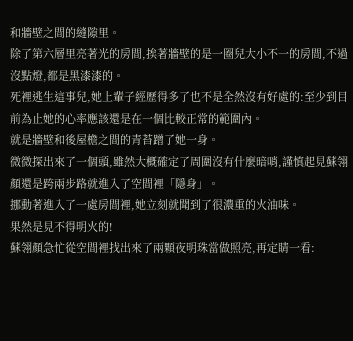和牆壁之間的縫隙里。
除了第六層里亮著光的房間,挨著牆壁的是一圈兒大小不一的房間,不過沒點燈,都是黑漆漆的。
死裡逃生這事兒,她上輩子經歷得多了也不是全然沒有好處的:至少到目前為止她的心率應該還是在一個比較正常的範圍內。
就是牆壁和後屋檐之間的青苔蹭了她一身。
微微探出來了一個頭,雖然大概確定了周圍沒有什麼暗哨,謹慎起見蘇翎顏還是跨兩步路就進入了空間裡「隱身」。
挪動著進入了一處房間裡,她立刻就聞到了很濃重的火油味。
果然是見不得明火的!
蘇翎顏急忙從空間裡找出來了兩顆夜明珠當做照亮,再定睛一看: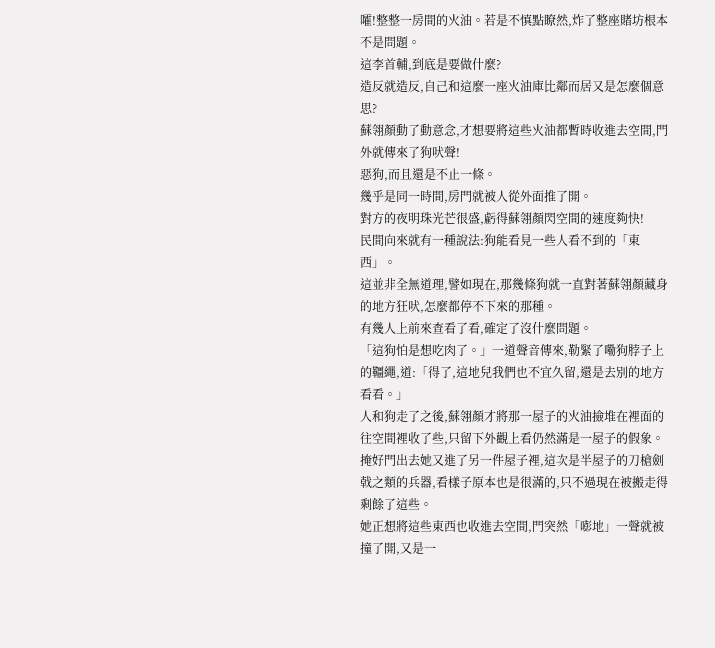嚯!整整一房間的火油。若是不慎點瞭然,炸了整座賭坊根本不是問題。
這李首輔,到底是要做什麼?
造反就造反,自己和這麼一座火油庫比鄰而居又是怎麼個意思?
蘇翎顏動了動意念,才想要將這些火油都暫時收進去空間,門外就傳來了狗吠聲!
惡狗,而且還是不止一條。
幾乎是同一時間,房門就被人從外面推了開。
對方的夜明珠光芒很盛,虧得蘇翎顏閃空間的速度夠快!
民間向來就有一種說法:狗能看見一些人看不到的「東西」。
這並非全無道理,譬如現在,那幾條狗就一直對著蘇翎顏藏身的地方狂吠,怎麼都停不下來的那種。
有幾人上前來查看了看,確定了沒什麼問題。
「這狗怕是想吃肉了。」一道聲音傳來,勒緊了嘞狗脖子上的韁繩,道:「得了,這地兒我們也不宜久留,還是去別的地方看看。」
人和狗走了之後,蘇翎顏才將那一屋子的火油撿堆在裡面的往空間裡收了些,只留下外觀上看仍然滿是一屋子的假象。
掩好門出去她又進了另一件屋子裡,這次是半屋子的刀槍劍戟之類的兵器,看樣子原本也是很滿的,只不過現在被搬走得剩餘了這些。
她正想將這些東西也收進去空間,門突然「嘭地」一聲就被撞了開,又是一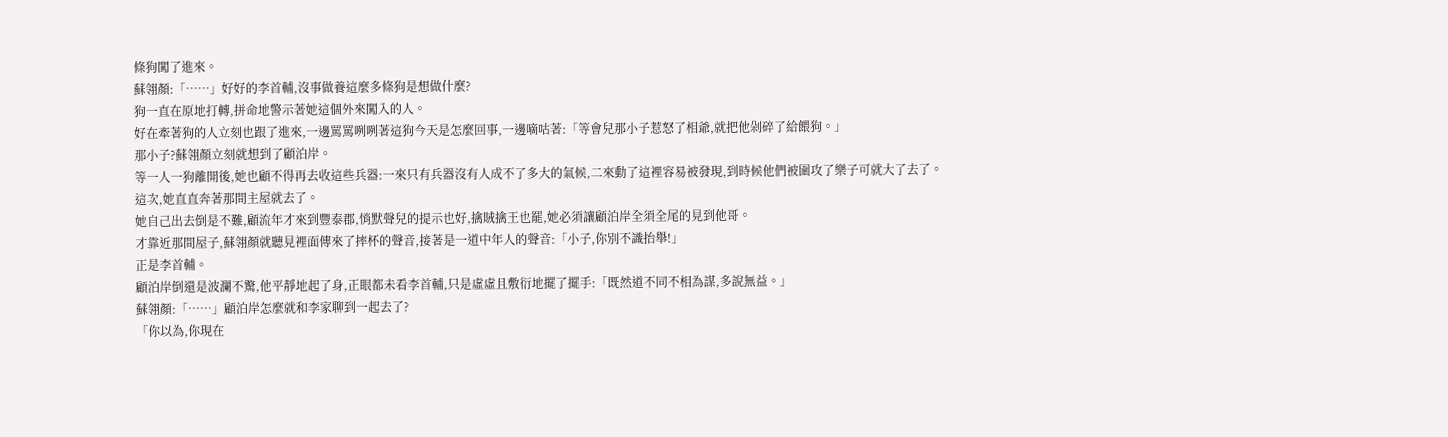條狗闖了進來。
蘇翎顏:「……」好好的李首輔,沒事做養這麼多條狗是想做什麼?
狗一直在原地打轉,拼命地警示著她這個外來闖入的人。
好在牽著狗的人立刻也跟了進來,一邊罵罵咧咧著這狗今天是怎麼回事,一邊嘀咕著:「等會兒那小子惹怒了相爺,就把他剁碎了給餵狗。」
那小子?蘇翎顏立刻就想到了顧泊岸。
等一人一狗離開後,她也顧不得再去收這些兵器:一來只有兵器沒有人成不了多大的氣候,二來動了這裡容易被發現,到時候他們被圍攻了樂子可就大了去了。
這次,她直直奔著那間主屋就去了。
她自己出去倒是不難,顧流年才來到豐泰郡,悄默聲兒的提示也好,擒賊擒王也罷,她必須讓顧泊岸全須全尾的見到他哥。
才靠近那間屋子,蘇翎顏就聽見裡面傳來了摔杯的聲音,接著是一道中年人的聲音:「小子,你別不識抬舉!」
正是李首輔。
顧泊岸倒還是波瀾不驚,他平靜地起了身,正眼都未看李首輔,只是虛虛且敷衍地擺了擺手:「既然道不同不相為謀,多說無益。」
蘇翎顏:「……」顧泊岸怎麼就和李家聊到一起去了?
「你以為,你現在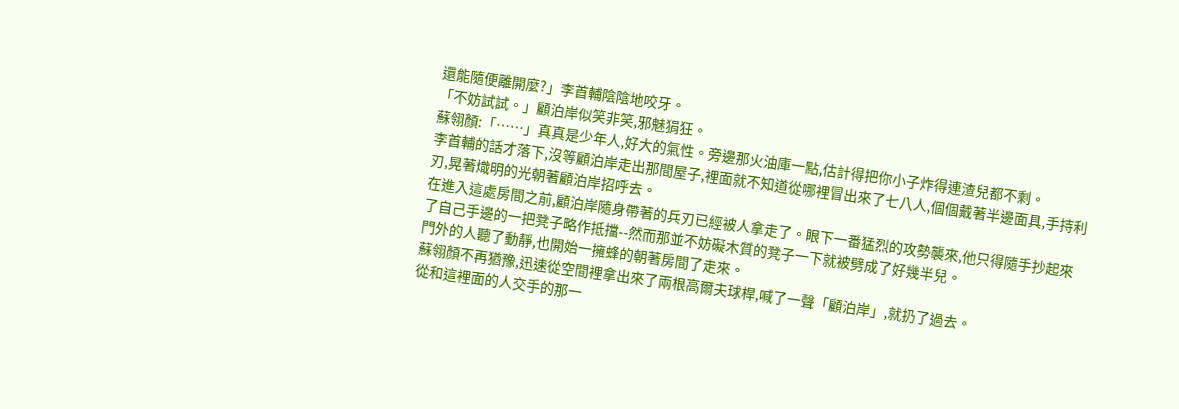還能隨便離開麼?」李首輔陰陰地咬牙。
「不妨試試。」顧泊岸似笑非笑,邪魅狷狂。
蘇翎顏:「……」真真是少年人,好大的氣性。旁邊那火油庫一點,估計得把你小子炸得連渣兒都不剩。
李首輔的話才落下,沒等顧泊岸走出那間屋子,裡面就不知道從哪裡冒出來了七八人,個個戴著半邊面具,手持利刃,晃著熾明的光朝著顧泊岸招呼去。
在進入這處房間之前,顧泊岸隨身帶著的兵刃已經被人拿走了。眼下一番猛烈的攻勢襲來,他只得隨手抄起來了自己手邊的一把凳子略作抵擋--然而那並不妨礙木質的凳子一下就被劈成了好幾半兒。
門外的人聽了動靜,也開始一擁蜂的朝著房間了走來。
蘇翎顏不再猶豫,迅速從空間裡拿出來了兩根高爾夫球桿,喊了一聲「顧泊岸」,就扔了過去。
從和這裡面的人交手的那一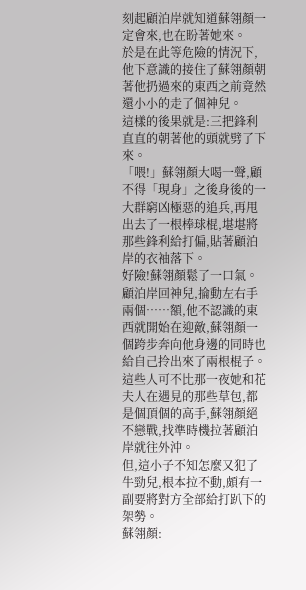刻起顧泊岸就知道蘇翎顏一定會來,也在盼著她來。
於是在此等危險的情況下,他下意識的接住了蘇翎顏朝著他扔過來的東西之前竟然還小小的走了個神兒。
這樣的後果就是:三把鋒利直直的朝著他的頭就劈了下來。
「喂!」蘇翎顏大喝一聲,顧不得「現身」之後身後的一大群窮凶極惡的追兵,再甩出去了一根棒球棍,堪堪將那些鋒利給打偏,貼著顧泊岸的衣袖落下。
好險!蘇翎顏鬆了一口氣。
顧泊岸回神兒,掄動左右手兩個……額,他不認識的東西就開始在迎敵,蘇翎顏一個跨步奔向他身邊的同時也給自己拎出來了兩根棍子。
這些人可不比那一夜她和花夫人在遇見的那些草包,都是個頂個的高手,蘇翎顏絕不戀戰,找準時機拉著顧泊岸就往外沖。
但,這小子不知怎麼又犯了牛勁兒,根本拉不動,頗有一副要將對方全部給打趴下的架勢。
蘇翎顏: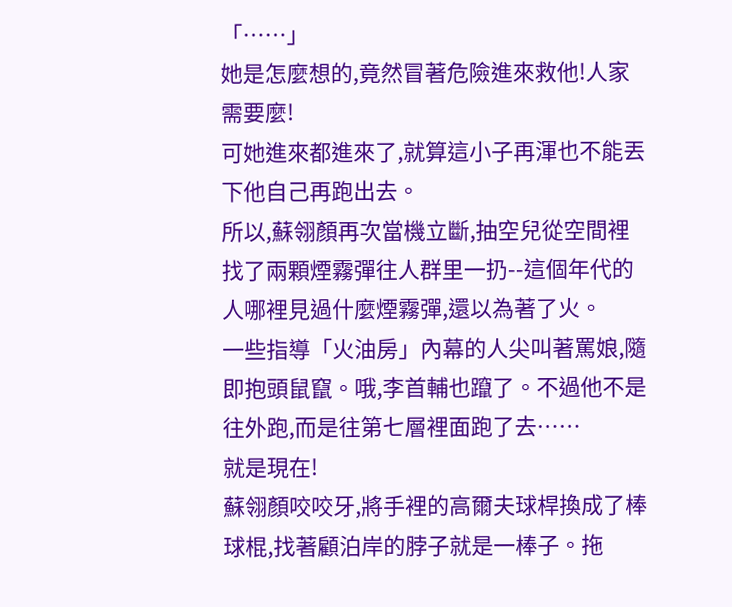「……」
她是怎麼想的,竟然冒著危險進來救他!人家需要麼!
可她進來都進來了,就算這小子再渾也不能丟下他自己再跑出去。
所以,蘇翎顏再次當機立斷,抽空兒從空間裡找了兩顆煙霧彈往人群里一扔--這個年代的人哪裡見過什麼煙霧彈,還以為著了火。
一些指導「火油房」內幕的人尖叫著罵娘,隨即抱頭鼠竄。哦,李首輔也躥了。不過他不是往外跑,而是往第七層裡面跑了去……
就是現在!
蘇翎顏咬咬牙,將手裡的高爾夫球桿換成了棒球棍,找著顧泊岸的脖子就是一棒子。拖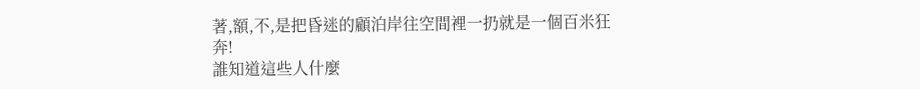著,額,不,是把昏迷的顧泊岸往空間裡一扔就是一個百米狂奔!
誰知道這些人什麼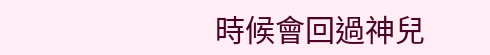時候會回過神兒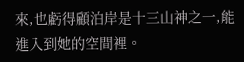來,也虧得顧泊岸是十三山神之一,能進入到她的空間裡。